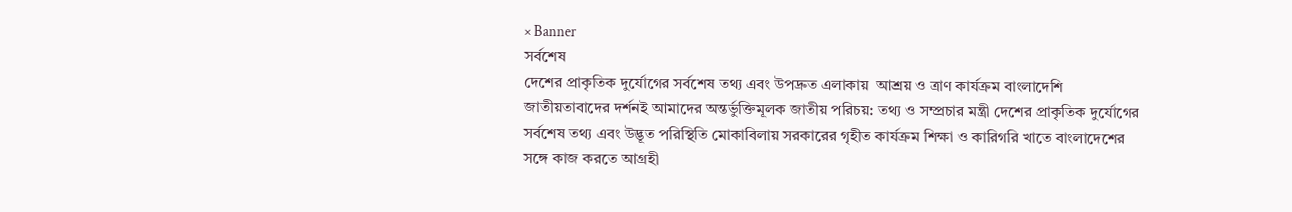× Banner
সর্বশেষ
দেশের প্রাকৃতিক দুর্যোগের সর্বশেষ তথ্য এবং উপদ্রুত এলাকায়  আশ্রয় ও ত্রাণ কার্যক্রম বাংলাদেশি জাতীয়তাবাদের দর্শনই আমাদের অন্তর্ভুক্তিমূলক জাতীয় পরিচয়: তথ্য ও সম্প্রচার মন্ত্রী দেশের প্রাকৃতিক দুর্যোগের সর্বশেষ তথ্য এবং উদ্ভূত পরিস্থিতি মোকাবিলায় সরকারের গৃহীত কার্যক্রম শিক্ষা ও কারিগরি খাতে বাংলাদেশের সঙ্গে কাজ করতে আগ্রহী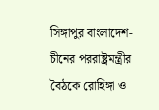সিঙ্গাপুর বাংলাদেশ-চীনের পররাষ্ট্রমন্ত্রীর বৈঠকে রোহিঙ্গা ও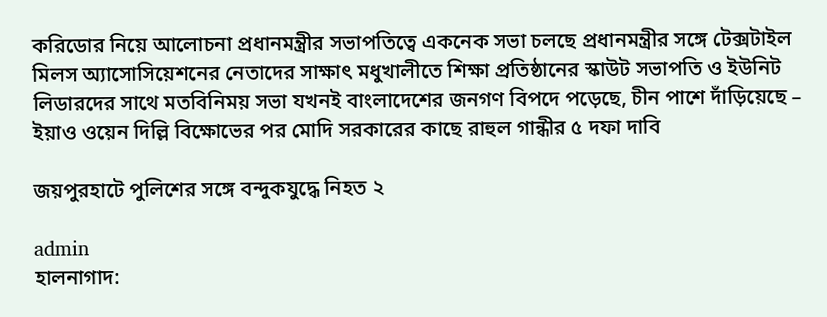করিডোর নিয়ে আলোচনা প্রধানমন্ত্রীর সভাপতিত্বে একনেক সভা চলছে প্রধানমন্ত্রীর সঙ্গে টেক্সটাইল মিলস অ্যাসোসিয়েশনের নেতাদের সাক্ষাৎ মধুখালীতে শিক্ষা প্রতিষ্ঠানের স্কাউট সভাপতি ও ইউনিট লিডারদের সাথে মতবিনিময় সভা যখনই বাংলাদেশের জনগণ বিপদে পড়েছে, চীন পাশে দাঁড়িয়েছে – ইয়াও ওয়েন দিল্লি বিক্ষোভের পর মোদি সরকারের কাছে রাহুল গান্ধীর ৫ দফা দাবি

জয়পুরহাটে পুলিশের সঙ্গে বন্দুকযুদ্ধে নিহত ২

admin
হালনাগাদ: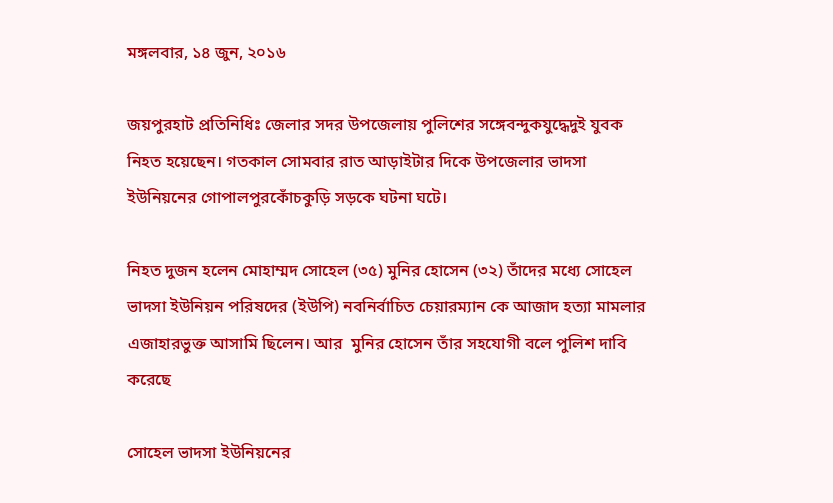মঙ্গলবার, ১৪ জুন, ২০১৬

জয়পুরহাট প্রতিনিধিঃ জেলার সদর উপজেলায় পুলিশের সঙ্গেবন্দুকযুদ্ধেদুই যুবক নিহত হয়েছেন। গতকাল সোমবার রাত আড়াইটার দিকে উপজেলার ভাদসা ইউনিয়নের গোপালপুরকোঁচকুড়ি সড়কে ঘটনা ঘটে।

নিহত দুজন হলেন মোহাম্মদ সোহেল (৩৫) মুনির হোসেন (৩২) তাঁদের মধ্যে সোহেল ভাদসা ইউনিয়ন পরিষদের (ইউপি) নবনির্বাচিত চেয়ারম্যান কে আজাদ হত্যা মামলার এজাহারভুক্ত আসামি ছিলেন। আর  মুনির হোসেন তাঁর সহযোগী বলে পুলিশ দাবি করেছে

সোহেল ভাদসা ইউনিয়নের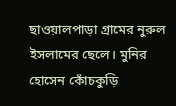ছাওয়ালপাড়া গ্রামের নুরুল ইসলামের ছেলে। মুনির হোসেন কোঁচকুড়ি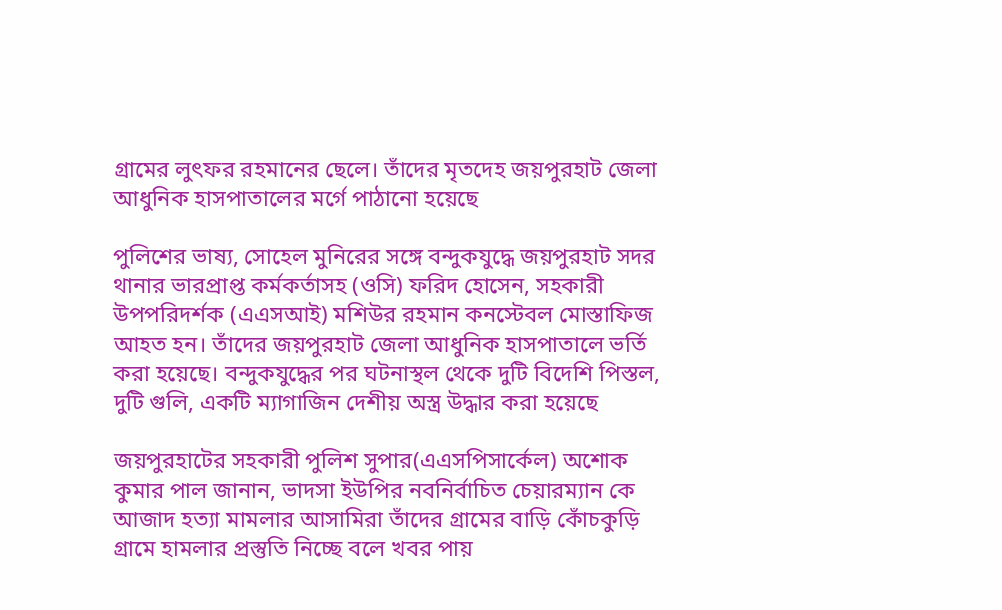গ্রামের লুৎফর রহমানের ছেলে। তাঁদের মৃতদেহ জয়পুরহাট জেলা আধুনিক হাসপাতালের মর্গে পাঠানো হয়েছে

পুলিশের ভাষ্য, সোহেল মুনিরের সঙ্গে বন্দুকযুদ্ধে জয়পুরহাট সদর থানার ভারপ্রাপ্ত কর্মকর্তাসহ (ওসি) ফরিদ হোসেন, সহকারী উপপরিদর্শক (এএসআই) মশিউর রহমান কনস্টেবল মোস্তাফিজ আহত হন। তাঁদের জয়পুরহাট জেলা আধুনিক হাসপাতালে ভর্তি করা হয়েছে। বন্দুকযুদ্ধের পর ঘটনাস্থল থেকে দুটি বিদেশি পিস্তল, দুটি গুলি, একটি ম্যাগাজিন দেশীয় অস্ত্র উদ্ধার করা হয়েছে

জয়পুরহাটের সহকারী পুলিশ সুপার(এএসপিসার্কেল) অশোক কুমার পাল জানান, ভাদসা ইউপির নবনির্বাচিত চেয়ারম্যান কে আজাদ হত্যা মামলার আসামিরা তাঁদের গ্রামের বাড়ি কোঁচকুড়ি গ্রামে হামলার প্রস্তুতি নিচ্ছে বলে খবর পায়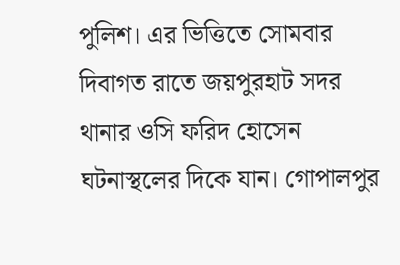পুলিশ। এর ভিত্তিতে সোমবার দিবাগত রাতে জয়পুরহাট সদর থানার ওসি ফরিদ হোসেন ঘটনাস্থলের দিকে যান। গোপালপুর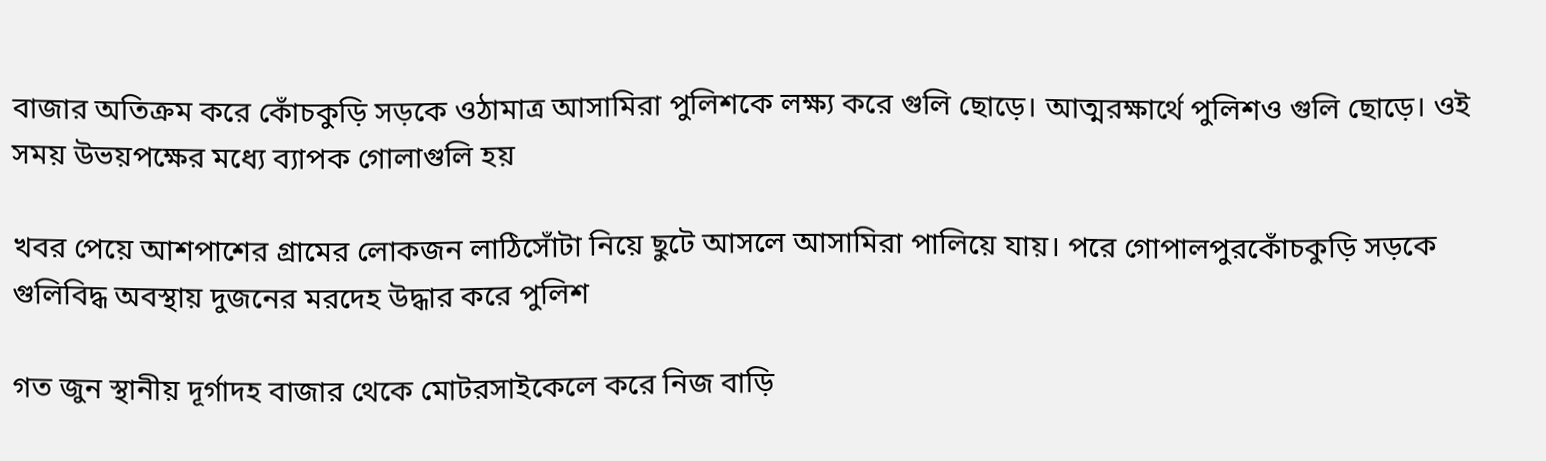বাজার অতিক্রম করে কোঁচকুড়ি সড়কে ওঠামাত্র আসামিরা পুলিশকে লক্ষ্য করে গুলি ছোড়ে। আত্মরক্ষার্থে পুলিশও গুলি ছোড়ে। ওই সময় উভয়পক্ষের মধ্যে ব্যাপক গোলাগুলি হয়

খবর পেয়ে আশপাশের গ্রামের লোকজন লাঠিসোঁটা নিয়ে ছুটে আসলে আসামিরা পালিয়ে যায়। পরে গোপালপুরকোঁচকুড়ি সড়কে গুলিবিদ্ধ অবস্থায় দুজনের মরদেহ উদ্ধার করে পুলিশ

গত জুন স্থানীয় দূর্গাদহ বাজার থেকে মোটরসাইকেলে করে নিজ বাড়ি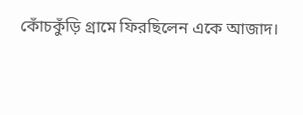কোঁচকুঁড়ি গ্রামে ফিরছিলেন একে আজাদ।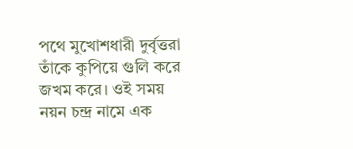পথে মুখোশধারী দুর্বৃত্তরা তাঁকে কুপিয়ে গুলি করে জখম করে। ওই সময় নয়ন চন্দ্র নামে এক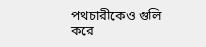পথচারীকেও গুলি করে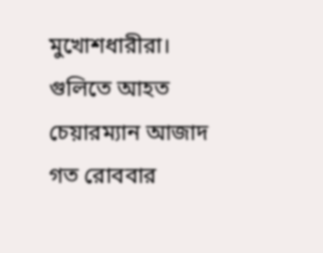মুখোশধারীরা। গুলিতে আহত চেয়ারম্যান আজাদ গত রোববার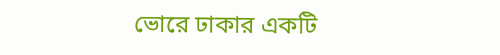ভোরে ঢাকার একটি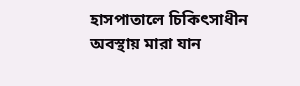হাসপাতালে চিকিৎসাধীন অবস্থায় মারা যান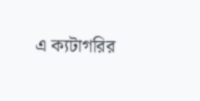এ ক্যটাগরির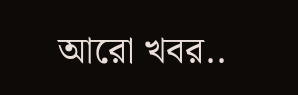আরো খবর..